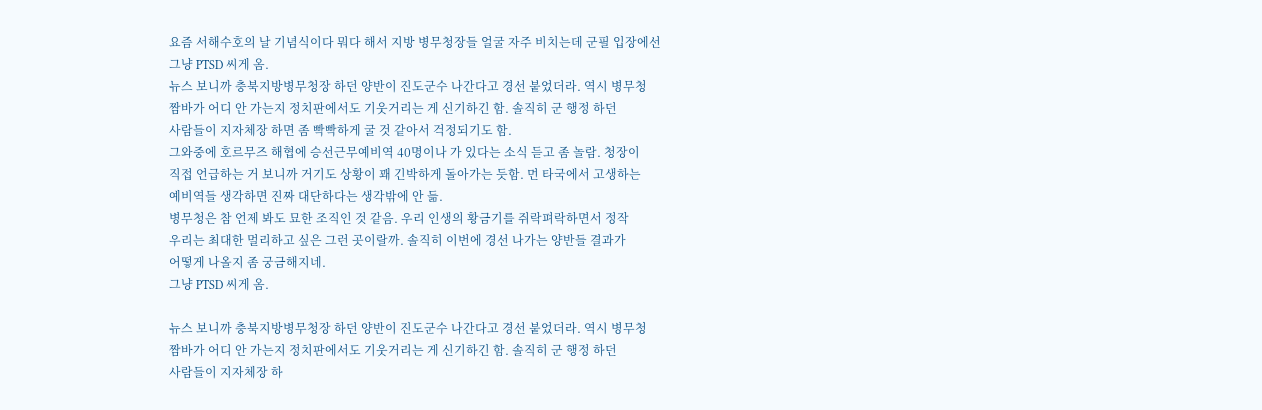요즘 서해수호의 날 기념식이다 뭐다 해서 지방 병무청장들 얼굴 자주 비치는데 군필 입장에선
그냥 PTSD 씨게 옴.
뉴스 보니까 충북지방병무청장 하던 양반이 진도군수 나간다고 경선 붙었더라. 역시 병무청
짬바가 어디 안 가는지 정치판에서도 기웃거리는 게 신기하긴 함. 솔직히 군 행정 하던
사람들이 지자체장 하면 좀 빡빡하게 굴 것 같아서 걱정되기도 함.
그와중에 호르무즈 해협에 승선근무예비역 40명이나 가 있다는 소식 듣고 좀 놀람. 청장이
직접 언급하는 거 보니까 거기도 상황이 꽤 긴박하게 돌아가는 듯함. 먼 타국에서 고생하는
예비역들 생각하면 진짜 대단하다는 생각밖에 안 듦.
병무청은 참 언제 봐도 묘한 조직인 것 같음. 우리 인생의 황금기를 쥐락펴락하면서 정작
우리는 최대한 멀리하고 싶은 그런 곳이랄까. 솔직히 이번에 경선 나가는 양반들 결과가
어떻게 나올지 좀 궁금해지네.
그냥 PTSD 씨게 옴.

뉴스 보니까 충북지방병무청장 하던 양반이 진도군수 나간다고 경선 붙었더라. 역시 병무청
짬바가 어디 안 가는지 정치판에서도 기웃거리는 게 신기하긴 함. 솔직히 군 행정 하던
사람들이 지자체장 하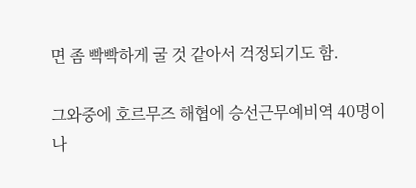면 좀 빡빡하게 굴 것 같아서 걱정되기도 함.

그와중에 호르무즈 해협에 승선근무예비역 40명이나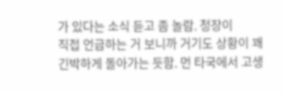가 있다는 소식 듣고 좀 놀람. 청장이
직접 언급하는 거 보니까 거기도 상황이 꽤 긴박하게 돌아가는 듯함. 먼 타국에서 고생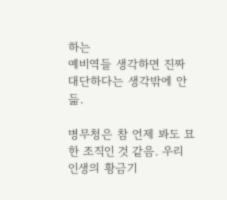하는
예비역들 생각하면 진짜 대단하다는 생각밖에 안 듦.

병무청은 참 언제 봐도 묘한 조직인 것 같음. 우리 인생의 황금기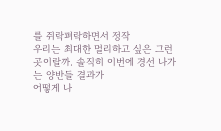를 쥐락펴락하면서 정작
우리는 최대한 멀리하고 싶은 그런 곳이랄까. 솔직히 이번에 경선 나가는 양반들 결과가
어떻게 나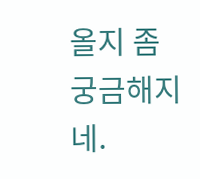올지 좀 궁금해지네.